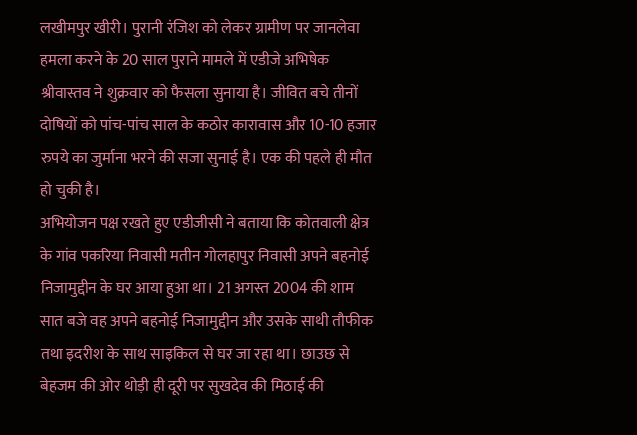लखीमपुर खीरी। पुरानी रंजिश को लेकर ग्रामीण पर जानलेवा हमला करने के 20 साल पुराने मामले में एडीजे अभिषेक श्रीवास्तव ने शुक्रवार को फैसला सुनाया है। जीवित बचे तीनों दोषियों को पांच-पांच साल के कठोर कारावास और 10-10 हजार रुपये का जुर्माना भरने की सजा सुनाई है। एक की पहले ही मौत हो चुकी है।
अभियोजन पक्ष रखते हुए एडीजीसी ने बताया कि कोतवाली क्षेत्र के गांव पकरिया निवासी मतीन गोलहापुर निवासी अपने बहनोई निजामुद्दीन के घर आया हुआ था। 21 अगस्त 2004 की शाम सात बजे वह अपने बहनोई निजामुद्दीन और उसके साथी तौफीक तथा इदरीश के साथ साइकिल से घर जा रहा था। छाउछ से बेहजम की ओर थोड़ी ही दूरी पर सुखदेव की मिठाई की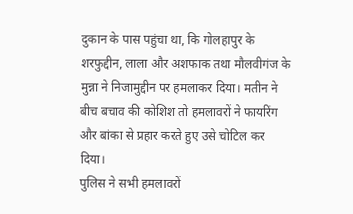दुकान के पास पहुंचा था, कि गोलहापुर के शरफुद्दीन, लाला और अशफाक तथा मौलवीगंज के मुन्ना ने निजामुद्दीन पर हमलाकर दिया। मतीन ने बीच बचाव की कोशिश तो हमलावरों ने फायरिंग और बांका से प्रहार करते हुए उसे चोटिल कर दिया।
पुलिस ने सभी हमलावरों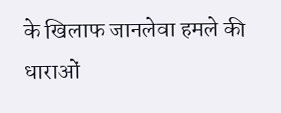के खिलाफ जानलेवा हमले की धाराओं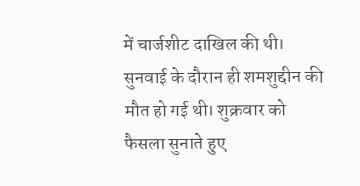में चार्जशीट दाखिल की थी। सुनवाई के दौरान ही शमशुद्दीन की मौत हो गई थी। शुक्रवार को फैसला सुनाते हुए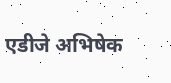एडीजे अभिषेक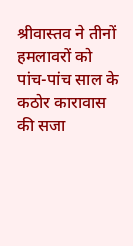श्रीवास्तव ने तीनों हमलावरों को पांच-पांच साल के कठोर कारावास की सजा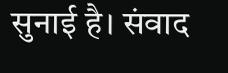सुनाई है। संवाद